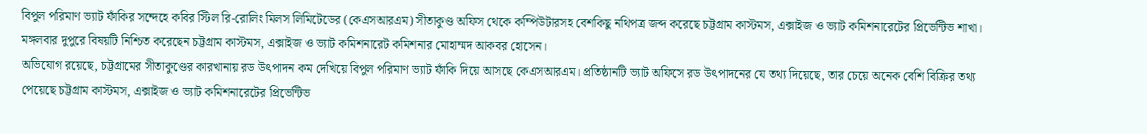বিপুল পরিমাণ ভ্যাট ফাঁকির সন্দেহে কবির স্টিল রি-রোলিং মিলস লিমিটেডের (কেএসআরএম) সীতাকুণ্ড অফিস থেকে কম্পিউটারসহ বেশকিছু নথিপত্র জব্দ করেছে চট্টগ্রাম কাস্টমস, এক্সাইজ ও ভ্যাট কমিশনারেটের প্রিভেন্টিভ শাখা।
মঙ্গলবার দুপুরে বিষয়টি নিশ্চিত করেছেন চট্টগ্রাম কাস্টমস, এক্সাইজ ও ভ্যাট কমিশনারেট কমিশনার মোহাম্মদ আকবর হোসেন।
অভিযোগ রয়েছে, চট্টগ্রামের সীতাকুণ্ডের কারখানায় রড উৎপাদন কম দেখিয়ে বিপুল পরিমাণ ভ্যাট ফাঁকি দিয়ে আসছে কেএসআরএম। প্রতিষ্ঠানটি ভ্যাট অফিসে রড উৎপাদনের যে তথ্য দিয়েছে, তার চেয়ে অনেক বেশি বিক্রির তথ্য পেয়েছে চট্টগ্রাম কাস্টমস, এক্সাইজ ও ভ্যাট কমিশনারেটের প্রিভেন্টিভ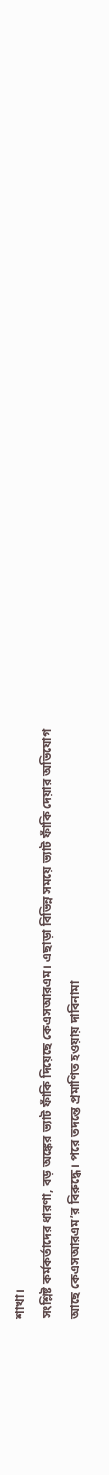শাখা।
সংশ্লিষ্ট কর্মকর্তাদের ধারণা, বড় অঙ্কের ভ্যাট ফাঁকি দিয়েছে কেএসআরএম। এছাড়া বিভিন্ন সময়ে ভ্যাট ফাঁকি দেয়ার অভিযোগ আছে কেএসআরএম’র বিরুদ্ধে। পরে তদন্তে প্রমাণিত হওয়ায় দাবিনামা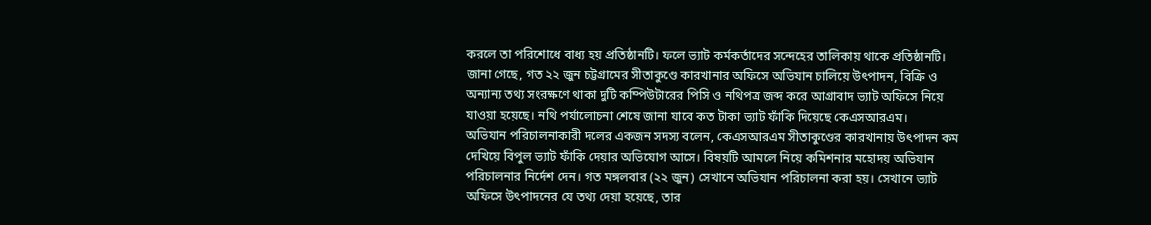করলে তা পরিশোধে বাধ্য হয় প্রতিষ্ঠানটি। ফলে ভ্যাট কর্মকর্তাদের সন্দেহের তালিকায় থাকে প্রতিষ্ঠানটি।
জানা গেছে, গত ২২ জুন চট্টগ্রামের সীতাকুণ্ডে কারখানার অফিসে অভিযান চালিয়ে উৎপাদন, বিক্রি ও অন্যান্য তথ্য সংরক্ষণে থাকা দুটি কম্পিউটারের পিসি ও নথিপত্র জব্দ করে আগ্রাবাদ ভ্যাট অফিসে নিয়ে যাওয়া হয়েছে। নথি পর্যালোচনা শেষে জানা যাবে কত টাকা ভ্যাট ফাঁকি দিয়েছে কেএসআরএম।
অভিযান পরিচালনাকারী দলের একজন সদস্য বলেন, কেএসআরএম সীতাকুণ্ডের কারখানায় উৎপাদন কম দেখিয়ে বিপুল ভ্যাট ফাঁকি দেয়ার অভিযোগ আসে। বিষয়টি আমলে নিয়ে কমিশনার মহোদয় অভিযান পরিচালনার নির্দেশ দেন। গত মঙ্গলবার (২২ জুন) সেখানে অভিযান পরিচালনা করা হয়। সেখানে ভ্যাট অফিসে উৎপাদনের যে তথ্য দেয়া হয়েছে, তার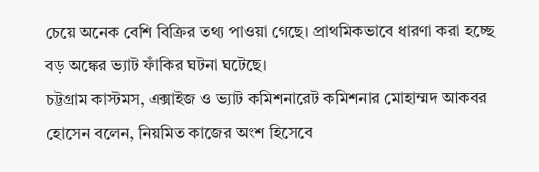চেয়ে অনেক বেশি বিক্রির তথ্য পাওয়া গেছে। প্রাথমিকভাবে ধারণা করা হচ্ছে বড় অঙ্কের ভ্যাট ফাঁকির ঘটনা ঘটেছে।
চট্টগ্রাম কাস্টমস, এক্সাইজ ও ভ্যাট কমিশনারেট কমিশনার মোহাম্মদ আকবর হোসেন বলেন, নিয়মিত কাজের অংশ হিসেবে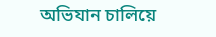অভিযান চালিয়ে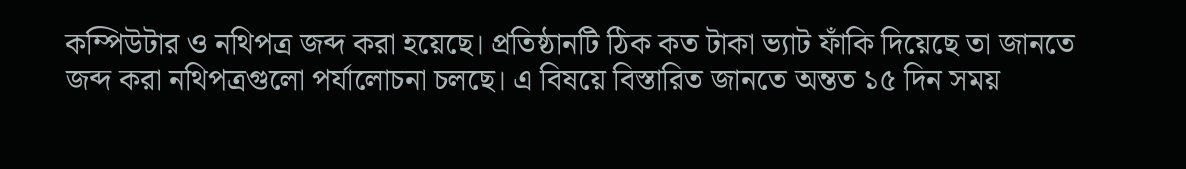কম্পিউটার ও নথিপত্র জব্দ করা হয়েছে। প্রতিষ্ঠানটি ঠিক কত টাকা ভ্যাট ফাঁকি দিয়েছে তা জানতে জব্দ করা নথিপত্রগুলো পর্যালোচনা চলছে। এ বিষয়ে বিস্তারিত জানতে অন্তত ১৫ দিন সময়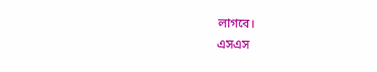লাগবে।
এসএস